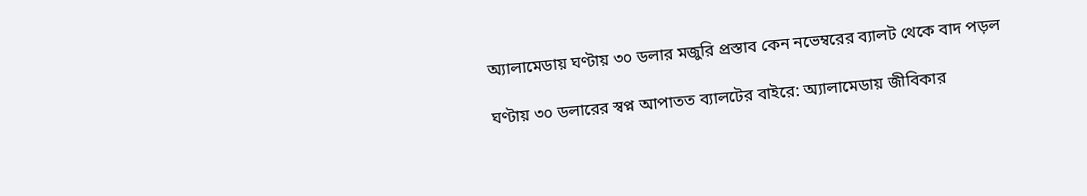অ্যালামেডায় ঘণ্টায় ৩০ ডলার মজুরি প্রস্তাব কেন নভেম্বরের ব্যালট থেকে বাদ পড়ল

ঘণ্টায় ৩০ ডলারের স্বপ্ন আপাতত ব্যালটের বাইরে: অ্যালামেডায় জীবিকার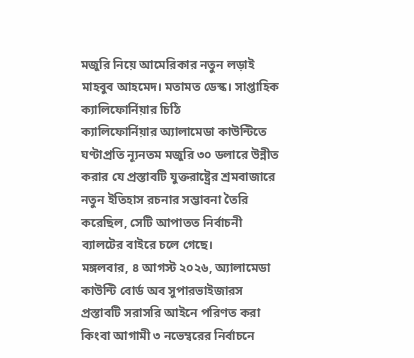মজুরি নিয়ে আমেরিকার নতুন লড়াই
মাহবুব আহমেদ। মতামত ডেস্ক। সাপ্তাহিক ক্যালিফোর্নিয়ার চিঠি
ক্যালিফোর্নিয়ার অ্যালামেডা কাউন্টিতে ঘণ্টাপ্রতি ন্যূনতম মজুরি ৩০ ডলারে উন্নীত করার যে প্রস্তাবটি যুক্তরাষ্ট্রের শ্রমবাজারে নতুন ইতিহাস রচনার সম্ভাবনা তৈরি করেছিল, সেটি আপাতত নির্বাচনী ব্যালটের বাইরে চলে গেছে।
মঙ্গলবার, ৪ আগস্ট ২০২৬, অ্যালামেডা কাউন্টি বোর্ড অব সুপারভাইজারস প্রস্তাবটি সরাসরি আইনে পরিণত করা কিংবা আগামী ৩ নভেম্বরের নির্বাচনে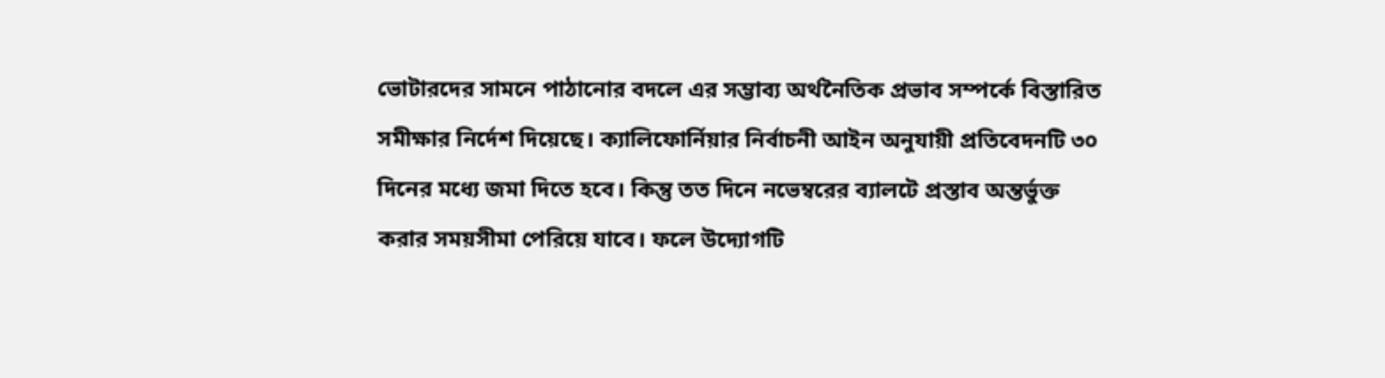ভোটারদের সামনে পাঠানোর বদলে এর সম্ভাব্য অর্থনৈতিক প্রভাব সম্পর্কে বিস্তারিত সমীক্ষার নির্দেশ দিয়েছে। ক্যালিফোর্নিয়ার নির্বাচনী আইন অনুযায়ী প্রতিবেদনটি ৩০ দিনের মধ্যে জমা দিতে হবে। কিন্তু তত দিনে নভেম্বরের ব্যালটে প্রস্তাব অন্তর্ভুক্ত করার সময়সীমা পেরিয়ে যাবে। ফলে উদ্যোগটি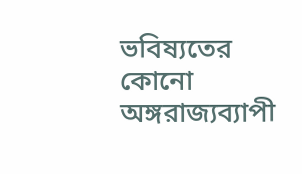ভবিষ্যতের কোনো অঙ্গরাজ্যব্যাপী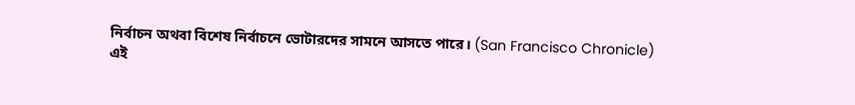নির্বাচন অথবা বিশেষ নির্বাচনে ভোটারদের সামনে আসতে পারে। (San Francisco Chronicle)
এই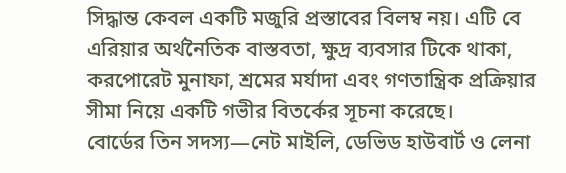সিদ্ধান্ত কেবল একটি মজুরি প্রস্তাবের বিলম্ব নয়। এটি বে এরিয়ার অর্থনৈতিক বাস্তবতা, ক্ষুদ্র ব্যবসার টিকে থাকা, করপোরেট মুনাফা, শ্রমের মর্যাদা এবং গণতান্ত্রিক প্রক্রিয়ার সীমা নিয়ে একটি গভীর বিতর্কের সূচনা করেছে।
বোর্ডের তিন সদস্য—নেট মাইলি, ডেভিড হাউবার্ট ও লেনা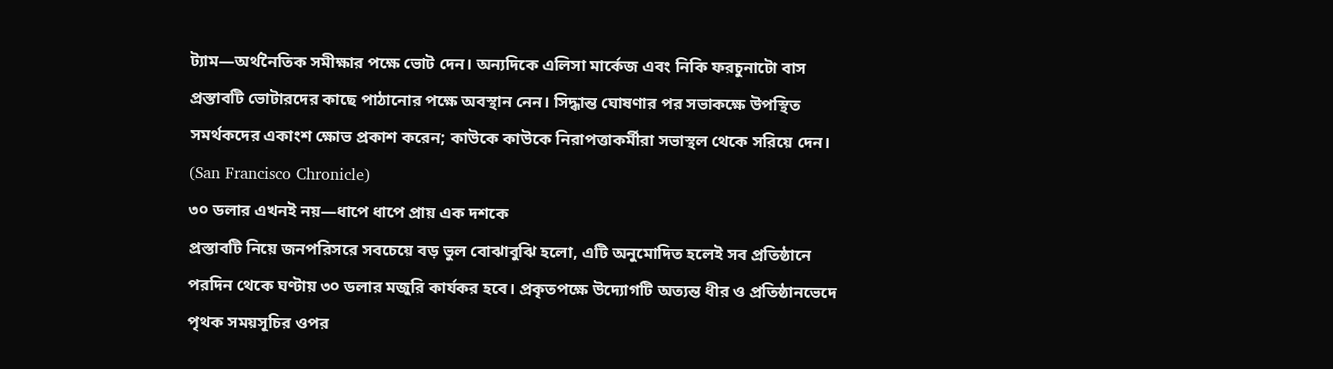ট্যাম—অর্থনৈতিক সমীক্ষার পক্ষে ভোট দেন। অন্যদিকে এলিসা মার্কেজ এবং নিকি ফরচুনাটো বাস প্রস্তাবটি ভোটারদের কাছে পাঠানোর পক্ষে অবস্থান নেন। সিদ্ধান্ত ঘোষণার পর সভাকক্ষে উপস্থিত সমর্থকদের একাংশ ক্ষোভ প্রকাশ করেন; কাউকে কাউকে নিরাপত্তাকর্মীরা সভাস্থল থেকে সরিয়ে দেন। (San Francisco Chronicle)
৩০ ডলার এখনই নয়—ধাপে ধাপে প্রায় এক দশকে
প্রস্তাবটি নিয়ে জনপরিসরে সবচেয়ে বড় ভুল বোঝাবুঝি হলো, এটি অনুমোদিত হলেই সব প্রতিষ্ঠানে পরদিন থেকে ঘণ্টায় ৩০ ডলার মজুরি কার্যকর হবে। প্রকৃতপক্ষে উদ্যোগটি অত্যন্ত ধীর ও প্রতিষ্ঠানভেদে পৃথক সময়সূচির ওপর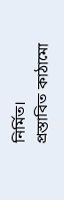নির্মিত।
প্রস্তাবিত কাঠামো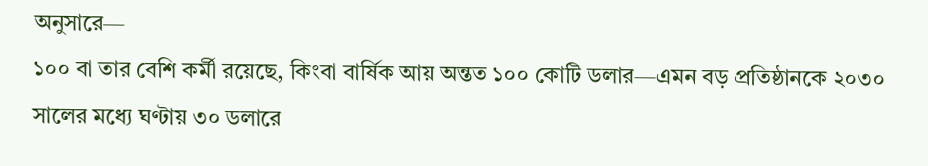অনুসারে—
১০০ বা তার বেশি কর্মী রয়েছে, কিংবা বার্ষিক আয় অন্তত ১০০ কোটি ডলার—এমন বড় প্রতিষ্ঠানকে ২০৩০ সালের মধ্যে ঘণ্টায় ৩০ ডলারে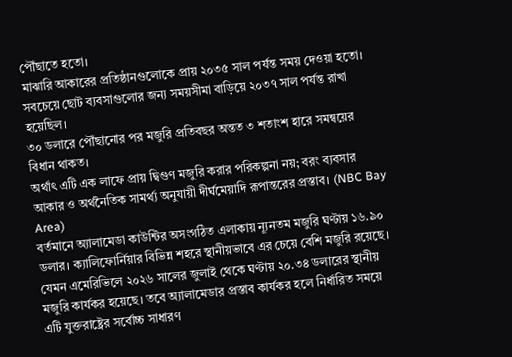পৌঁছাতে হতো।
মাঝারি আকারের প্রতিষ্ঠানগুলোকে প্রায় ২০৩৫ সাল পর্যন্ত সময় দেওয়া হতো।
সবচেয়ে ছোট ব্যবসাগুলোর জন্য সময়সীমা বাড়িয়ে ২০৩৭ সাল পর্যন্ত রাখা হয়েছিল।
৩০ ডলারে পৌঁছানোর পর মজুরি প্রতিবছর অন্তত ৩ শতাংশ হারে সমন্বয়ের বিধান থাকত।
অর্থাৎ এটি এক লাফে প্রায় দ্বিগুণ মজুরি করার পরিকল্পনা নয়; বরং ব্যবসার আকার ও অর্থনৈতিক সামর্থ্য অনুযায়ী দীর্ঘমেয়াদি রূপান্তরের প্রস্তাব। (NBC Bay Area)
বর্তমানে অ্যালামেডা কাউন্টির অসংগঠিত এলাকায় ন্যূনতম মজুরি ঘণ্টায় ১৬.৯০ ডলার। ক্যালিফোর্নিয়ার বিভিন্ন শহরে স্থানীয়ভাবে এর চেয়ে বেশি মজুরি রয়েছে। যেমন এমেরিভিলে ২০২৬ সালের জুলাই থেকে ঘণ্টায় ২০.৩৪ ডলারের স্থানীয় মজুরি কার্যকর হয়েছে। তবে অ্যালামেডার প্রস্তাব কার্যকর হলে নির্ধারিত সময়ে এটি যুক্তরাষ্ট্রের সর্বোচ্চ সাধারণ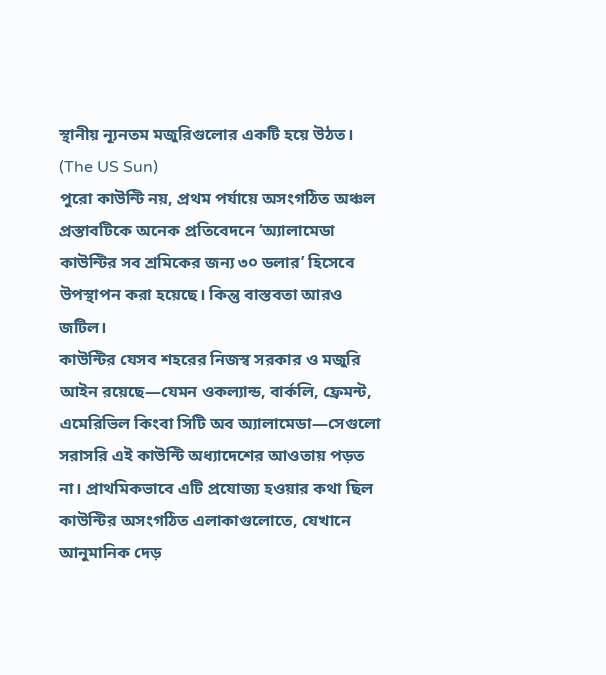স্থানীয় ন্যূনতম মজুরিগুলোর একটি হয়ে উঠত। (The US Sun)
পুরো কাউন্টি নয়, প্রথম পর্যায়ে অসংগঠিত অঞ্চল
প্রস্তাবটিকে অনেক প্রতিবেদনে ‘অ্যালামেডা কাউন্টির সব শ্রমিকের জন্য ৩০ ডলার’ হিসেবে উপস্থাপন করা হয়েছে। কিন্তু বাস্তবতা আরও জটিল।
কাউন্টির যেসব শহরের নিজস্ব সরকার ও মজুরি আইন রয়েছে—যেমন ওকল্যান্ড, বার্কলি, ফ্রেমন্ট, এমেরিভিল কিংবা সিটি অব অ্যালামেডা—সেগুলো সরাসরি এই কাউন্টি অধ্যাদেশের আওতায় পড়ত না। প্রাথমিকভাবে এটি প্রযোজ্য হওয়ার কথা ছিল কাউন্টির অসংগঠিত এলাকাগুলোতে, যেখানে আনুমানিক দেড়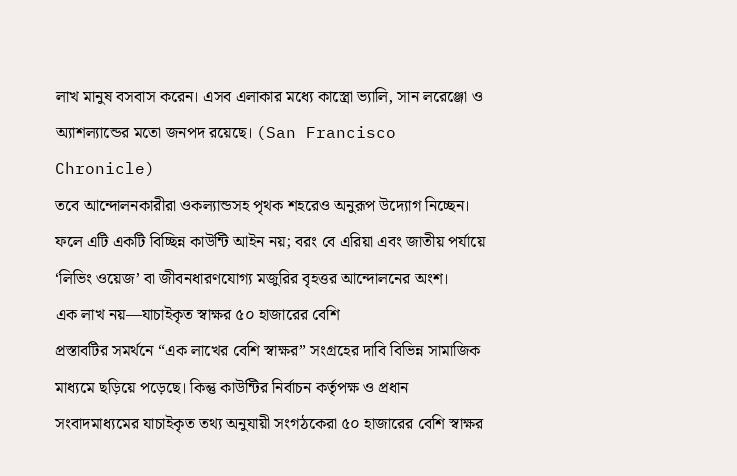লাখ মানুষ বসবাস করেন। এসব এলাকার মধ্যে কাস্ত্রো ভ্যালি, সান লরেঞ্জো ও অ্যাশল্যান্ডের মতো জনপদ রয়েছে। (San Francisco Chronicle)
তবে আন্দোলনকারীরা ওকল্যান্ডসহ পৃথক শহরেও অনুরূপ উদ্যোগ নিচ্ছেন। ফলে এটি একটি বিচ্ছিন্ন কাউন্টি আইন নয়; বরং বে এরিয়া এবং জাতীয় পর্যায়ে ‘লিভিং ওয়েজ’ বা জীবনধারণযোগ্য মজুরির বৃহত্তর আন্দোলনের অংশ।
এক লাখ নয়—যাচাইকৃত স্বাক্ষর ৫০ হাজারের বেশি
প্রস্তাবটির সমর্থনে “এক লাখের বেশি স্বাক্ষর” সংগ্রহের দাবি বিভিন্ন সামাজিক মাধ্যমে ছড়িয়ে পড়েছে। কিন্তু কাউন্টির নির্বাচন কর্তৃপক্ষ ও প্রধান সংবাদমাধ্যমের যাচাইকৃত তথ্য অনুযায়ী সংগঠকেরা ৫০ হাজারের বেশি স্বাক্ষর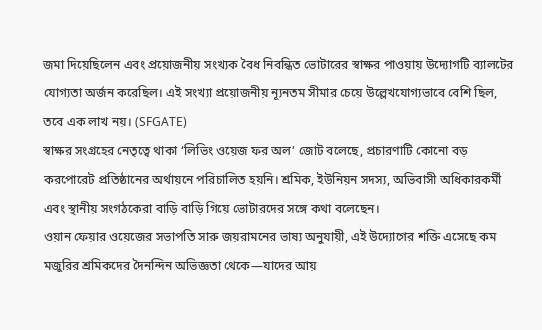জমা দিয়েছিলেন এবং প্রয়োজনীয় সংখ্যক বৈধ নিবন্ধিত ভোটারের স্বাক্ষর পাওয়ায় উদ্যোগটি ব্যালটের যোগ্যতা অর্জন করেছিল। এই সংখ্যা প্রয়োজনীয় ন্যূনতম সীমার চেয়ে উল্লেখযোগ্যভাবে বেশি ছিল, তবে এক লাখ নয়। (SFGATE)
স্বাক্ষর সংগ্রহের নেতৃত্বে থাকা ‘লিভিং ওয়েজ ফর অল’ জোট বলেছে, প্রচারণাটি কোনো বড় করপোরেট প্রতিষ্ঠানের অর্থায়নে পরিচালিত হয়নি। শ্রমিক, ইউনিয়ন সদস্য, অভিবাসী অধিকারকর্মী এবং স্থানীয় সংগঠকেরা বাড়ি বাড়ি গিয়ে ভোটারদের সঙ্গে কথা বলেছেন।
ওয়ান ফেয়ার ওয়েজের সভাপতি সারু জয়রামনের ভাষ্য অনুযায়ী, এই উদ্যোগের শক্তি এসেছে কম মজুরির শ্রমিকদের দৈনন্দিন অভিজ্ঞতা থেকে—যাদের আয়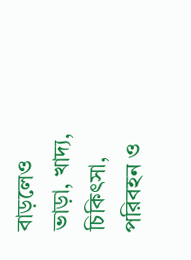বাড়লেও ভাড়া, খাদ্য, চিকিৎসা, পরিবহন ও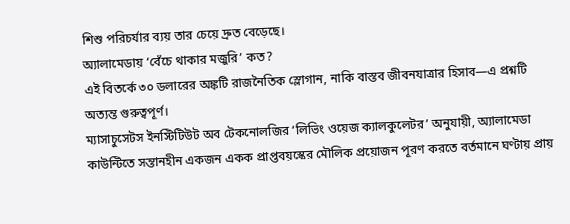শিশু পরিচর্যার ব্যয় তার চেয়ে দ্রুত বেড়েছে।
অ্যালামেডায় ‘বেঁচে থাকার মজুরি’ কত?
এই বিতর্কে ৩০ ডলারের অঙ্কটি রাজনৈতিক স্লোগান, নাকি বাস্তব জীবনযাত্রার হিসাব—এ প্রশ্নটি অত্যন্ত গুরুত্বপূর্ণ।
ম্যাসাচুসেটস ইনস্টিটিউট অব টেকনোলজির ‘লিভিং ওয়েজ ক্যালকুলেটর’ অনুযায়ী, অ্যালামেডা কাউন্টিতে সন্তানহীন একজন একক প্রাপ্তবয়স্কের মৌলিক প্রয়োজন পূরণ করতে বর্তমানে ঘণ্টায় প্রায়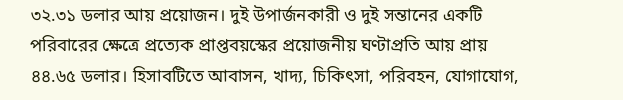৩২.৩১ ডলার আয় প্রয়োজন। দুই উপার্জনকারী ও দুই সন্তানের একটি পরিবারের ক্ষেত্রে প্রত্যেক প্রাপ্তবয়স্কের প্রয়োজনীয় ঘণ্টাপ্রতি আয় প্রায় ৪৪.৬৫ ডলার। হিসাবটিতে আবাসন, খাদ্য, চিকিৎসা, পরিবহন, যোগাযোগ,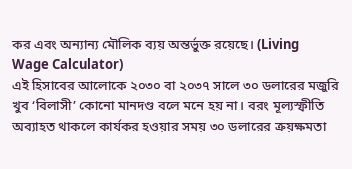কর এবং অন্যান্য মৌলিক ব্যয় অন্তর্ভুক্ত রয়েছে। (Living Wage Calculator)
এই হিসাবের আলোকে ২০৩০ বা ২০৩৭ সালে ৩০ ডলারের মজুরি খুব ‘বিলাসী’ কোনো মানদণ্ড বলে মনে হয় না। বরং মূল্যস্ফীতি অব্যাহত থাকলে কার্যকর হওয়ার সময় ৩০ ডলারের ক্রয়ক্ষমতা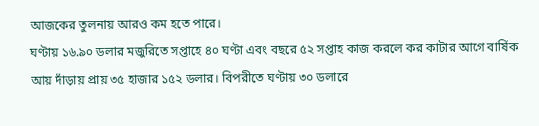আজকের তুলনায় আরও কম হতে পারে।
ঘণ্টায় ১৬.৯০ ডলার মজুরিতে সপ্তাহে ৪০ ঘণ্টা এবং বছরে ৫২ সপ্তাহ কাজ করলে কর কাটার আগে বার্ষিক আয় দাঁড়ায় প্রায় ৩৫ হাজার ১৫২ ডলার। বিপরীতে ঘণ্টায় ৩০ ডলারে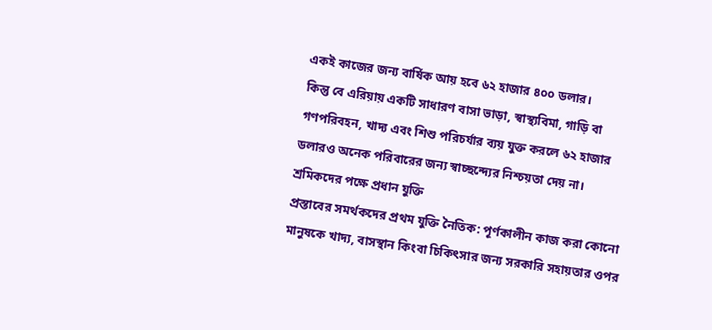একই কাজের জন্য বার্ষিক আয় হবে ৬২ হাজার ৪০০ ডলার।
কিন্তু বে এরিয়ায় একটি সাধারণ বাসা ভাড়া, স্বাস্থ্যবিমা, গাড়ি বা গণপরিবহন, খাদ্য এবং শিশু পরিচর্যার ব্যয় যুক্ত করলে ৬২ হাজার ডলারও অনেক পরিবারের জন্য স্বাচ্ছন্দ্যের নিশ্চয়তা দেয় না।
শ্রমিকদের পক্ষে প্রধান যুক্তি
প্রস্তাবের সমর্থকদের প্রথম যুক্তি নৈতিক: পূর্ণকালীন কাজ করা কোনো মানুষকে খাদ্য, বাসস্থান কিংবা চিকিৎসার জন্য সরকারি সহায়তার ওপর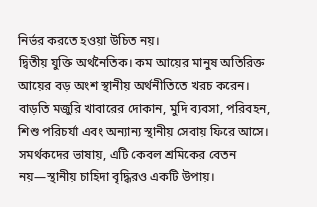নির্ভর করতে হওয়া উচিত নয়।
দ্বিতীয় যুক্তি অর্থনৈতিক। কম আয়ের মানুষ অতিরিক্ত আয়ের বড় অংশ স্থানীয় অর্থনীতিতে খরচ করেন। বাড়তি মজুরি খাবারের দোকান, মুদি ব্যবসা, পরিবহন, শিশু পরিচর্যা এবং অন্যান্য স্থানীয় সেবায় ফিরে আসে। সমর্থকদের ভাষায়, এটি কেবল শ্রমিকের বেতন নয়—স্থানীয় চাহিদা বৃদ্ধিরও একটি উপায়।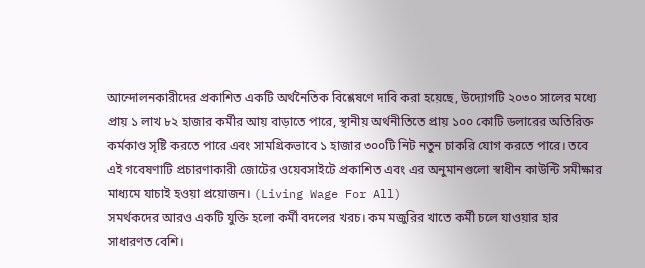আন্দোলনকারীদের প্রকাশিত একটি অর্থনৈতিক বিশ্লেষণে দাবি করা হয়েছে, উদ্যোগটি ২০৩০ সালের মধ্যে প্রায় ১ লাখ ৮২ হাজার কর্মীর আয় বাড়াতে পারে, স্থানীয় অর্থনীতিতে প্রায় ১০০ কোটি ডলারের অতিরিক্ত কর্মকাণ্ড সৃষ্টি করতে পারে এবং সামগ্রিকভাবে ১ হাজার ৩০০টি নিট নতুন চাকরি যোগ করতে পারে। তবে এই গবেষণাটি প্রচারণাকারী জোটের ওয়েবসাইটে প্রকাশিত এবং এর অনুমানগুলো স্বাধীন কাউন্টি সমীক্ষার মাধ্যমে যাচাই হওয়া প্রয়োজন। (Living Wage For All)
সমর্থকদের আরও একটি যুক্তি হলো কর্মী বদলের খরচ। কম মজুরির খাতে কর্মী চলে যাওয়ার হার সাধারণত বেশি।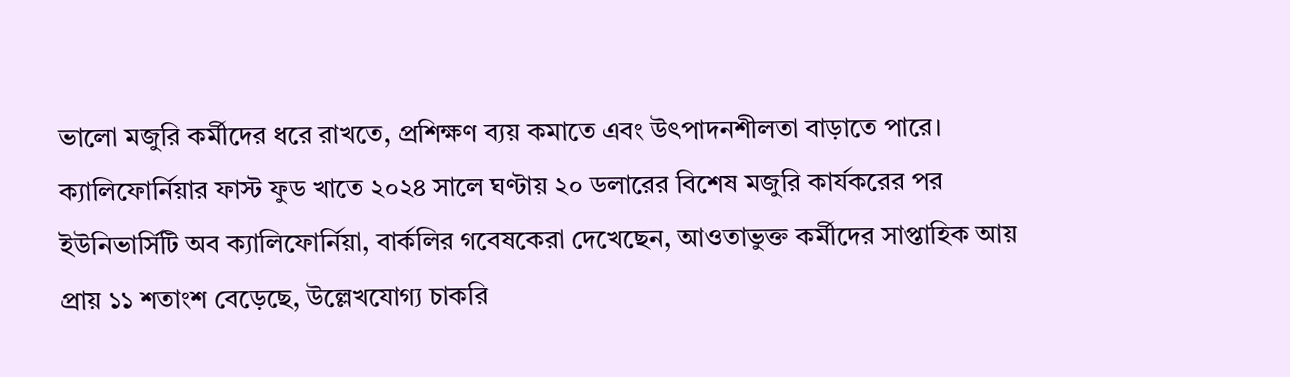ভালো মজুরি কর্মীদের ধরে রাখতে, প্রশিক্ষণ ব্যয় কমাতে এবং উৎপাদনশীলতা বাড়াতে পারে।
ক্যালিফোর্নিয়ার ফাস্ট ফুড খাতে ২০২৪ সালে ঘণ্টায় ২০ ডলারের বিশেষ মজুরি কার্যকরের পর ইউনিভার্সিটি অব ক্যালিফোর্নিয়া, বার্কলির গবেষকেরা দেখেছেন, আওতাভুক্ত কর্মীদের সাপ্তাহিক আয় প্রায় ১১ শতাংশ বেড়েছে, উল্লেখযোগ্য চাকরি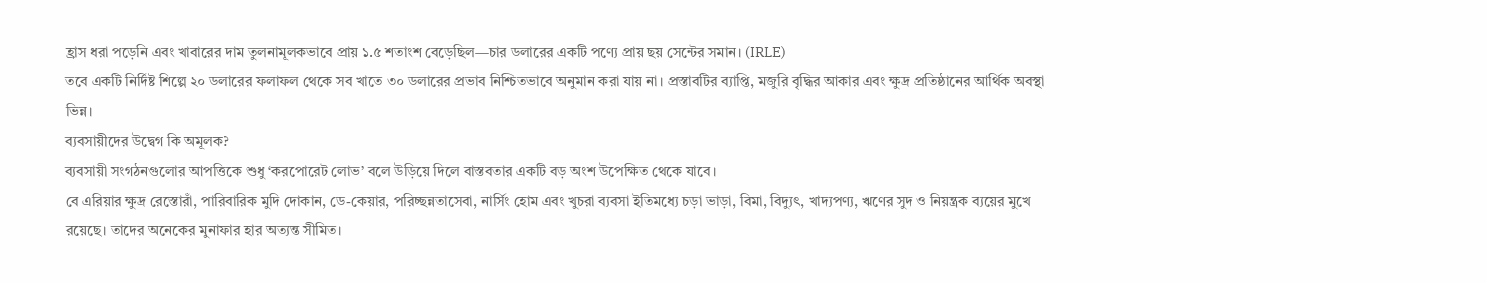হ্রাস ধরা পড়েনি এবং খাবারের দাম তুলনামূলকভাবে প্রায় ১.৫ শতাংশ বেড়েছিল—চার ডলারের একটি পণ্যে প্রায় ছয় সেন্টের সমান। (IRLE)
তবে একটি নির্দিষ্ট শিল্পে ২০ ডলারের ফলাফল থেকে সব খাতে ৩০ ডলারের প্রভাব নিশ্চিতভাবে অনুমান করা যায় না। প্রস্তাবটির ব্যাপ্তি, মজুরি বৃদ্ধির আকার এবং ক্ষুদ্র প্রতিষ্ঠানের আর্থিক অবস্থা ভিন্ন।
ব্যবসায়ীদের উদ্বেগ কি অমূলক?
ব্যবসায়ী সংগঠনগুলোর আপত্তিকে শুধু ‘করপোরেট লোভ’ বলে উড়িয়ে দিলে বাস্তবতার একটি বড় অংশ উপেক্ষিত থেকে যাবে।
বে এরিয়ার ক্ষুদ্র রেস্তোরাঁ, পারিবারিক মুদি দোকান, ডে-কেয়ার, পরিচ্ছন্নতাসেবা, নার্সিং হোম এবং খুচরা ব্যবসা ইতিমধ্যে চড়া ভাড়া, বিমা, বিদ্যুৎ, খাদ্যপণ্য, ঋণের সুদ ও নিয়ন্ত্রক ব্যয়ের মুখে রয়েছে। তাদের অনেকের মুনাফার হার অত্যন্ত সীমিত।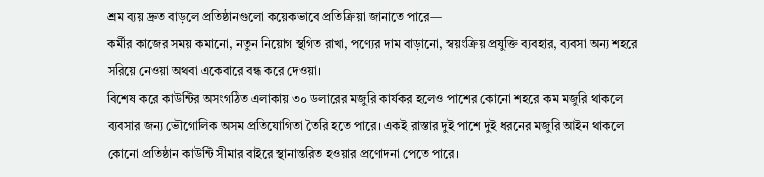শ্রম ব্যয় দ্রুত বাড়লে প্রতিষ্ঠানগুলো কয়েকভাবে প্রতিক্রিয়া জানাতে পারে—
কর্মীর কাজের সময় কমানো, নতুন নিয়োগ স্থগিত রাখা, পণ্যের দাম বাড়ানো, স্বয়ংক্রিয় প্রযুক্তি ব্যবহার, ব্যবসা অন্য শহরে সরিয়ে নেওয়া অথবা একেবারে বন্ধ করে দেওয়া।
বিশেষ করে কাউন্টির অসংগঠিত এলাকায় ৩০ ডলারের মজুরি কার্যকর হলেও পাশের কোনো শহরে কম মজুরি থাকলে ব্যবসার জন্য ভৌগোলিক অসম প্রতিযোগিতা তৈরি হতে পারে। একই রাস্তার দুই পাশে দুই ধরনের মজুরি আইন থাকলে কোনো প্রতিষ্ঠান কাউন্টি সীমার বাইরে স্থানান্তরিত হওয়ার প্রণোদনা পেতে পারে।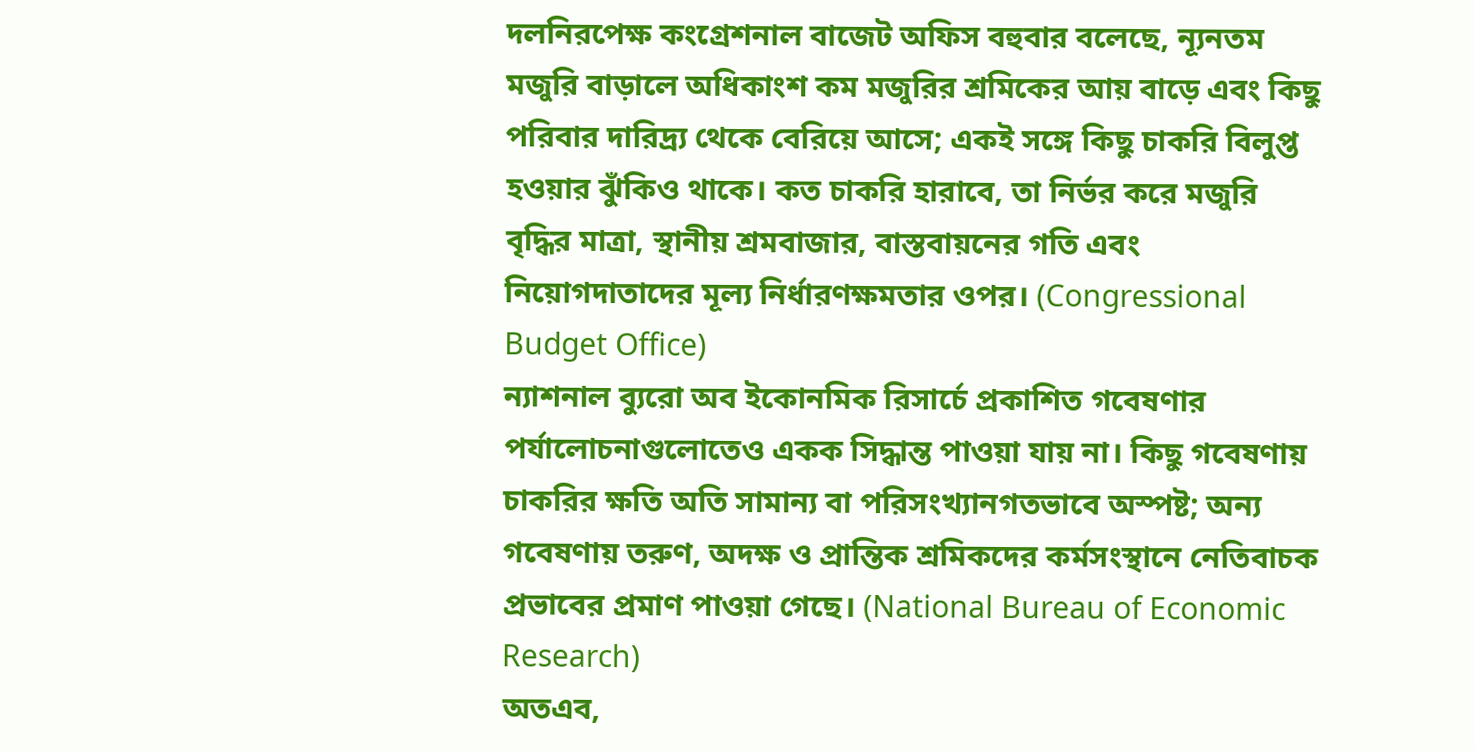দলনিরপেক্ষ কংগ্রেশনাল বাজেট অফিস বহুবার বলেছে, ন্যূনতম মজুরি বাড়ালে অধিকাংশ কম মজুরির শ্রমিকের আয় বাড়ে এবং কিছু পরিবার দারিদ্র্য থেকে বেরিয়ে আসে; একই সঙ্গে কিছু চাকরি বিলুপ্ত হওয়ার ঝুঁকিও থাকে। কত চাকরি হারাবে, তা নির্ভর করে মজুরি বৃদ্ধির মাত্রা, স্থানীয় শ্রমবাজার, বাস্তবায়নের গতি এবং নিয়োগদাতাদের মূল্য নির্ধারণক্ষমতার ওপর। (Congressional Budget Office)
ন্যাশনাল ব্যুরো অব ইকোনমিক রিসার্চে প্রকাশিত গবেষণার পর্যালোচনাগুলোতেও একক সিদ্ধান্ত পাওয়া যায় না। কিছু গবেষণায় চাকরির ক্ষতি অতি সামান্য বা পরিসংখ্যানগতভাবে অস্পষ্ট; অন্য গবেষণায় তরুণ, অদক্ষ ও প্রান্তিক শ্রমিকদের কর্মসংস্থানে নেতিবাচক প্রভাবের প্রমাণ পাওয়া গেছে। (National Bureau of Economic Research)
অতএব,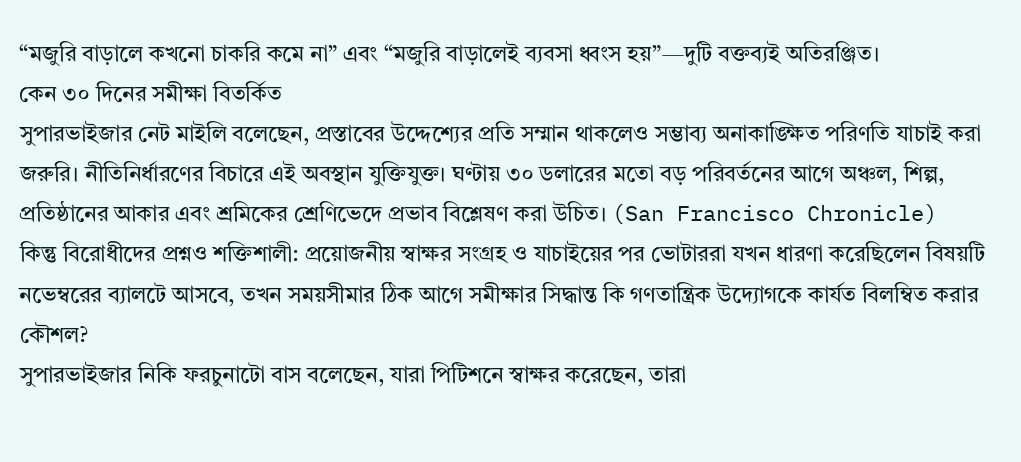“মজুরি বাড়ালে কখনো চাকরি কমে না” এবং “মজুরি বাড়ালেই ব্যবসা ধ্বংস হয়”—দুটি বক্তব্যই অতিরঞ্জিত।
কেন ৩০ দিনের সমীক্ষা বিতর্কিত
সুপারভাইজার নেট মাইলি বলেছেন, প্রস্তাবের উদ্দেশ্যের প্রতি সম্মান থাকলেও সম্ভাব্য অনাকাঙ্ক্ষিত পরিণতি যাচাই করা জরুরি। নীতিনির্ধারণের বিচারে এই অবস্থান যুক্তিযুক্ত। ঘণ্টায় ৩০ ডলারের মতো বড় পরিবর্তনের আগে অঞ্চল, শিল্প, প্রতিষ্ঠানের আকার এবং শ্রমিকের শ্রেণিভেদে প্রভাব বিশ্লেষণ করা উচিত। (San Francisco Chronicle)
কিন্তু বিরোধীদের প্রশ্নও শক্তিশালী: প্রয়োজনীয় স্বাক্ষর সংগ্রহ ও যাচাইয়ের পর ভোটাররা যখন ধারণা করেছিলেন বিষয়টি নভেম্বরের ব্যালটে আসবে, তখন সময়সীমার ঠিক আগে সমীক্ষার সিদ্ধান্ত কি গণতান্ত্রিক উদ্যোগকে কার্যত বিলম্বিত করার কৌশল?
সুপারভাইজার নিকি ফরচুনাটো বাস বলেছেন, যারা পিটিশনে স্বাক্ষর করেছেন, তারা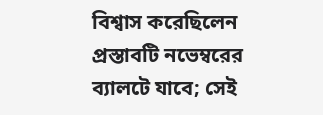বিশ্বাস করেছিলেন প্রস্তাবটি নভেম্বরের ব্যালটে যাবে; সেই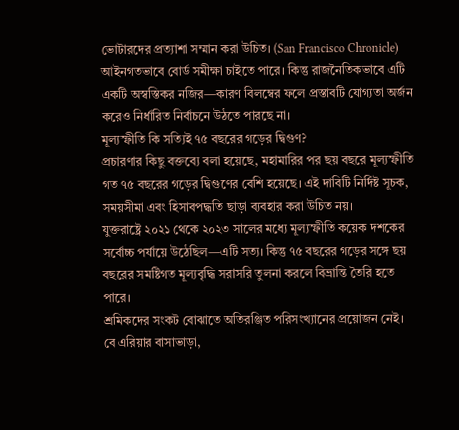ভোটারদের প্রত্যাশা সম্মান করা উচিত। (San Francisco Chronicle)
আইনগতভাবে বোর্ড সমীক্ষা চাইতে পারে। কিন্তু রাজনৈতিকভাবে এটি একটি অস্বস্তিকর নজির—কারণ বিলম্বের ফলে প্রস্তাবটি যোগ্যতা অর্জন করেও নির্ধারিত নির্বাচনে উঠতে পারছে না।
মূল্যস্ফীতি কি সত্যিই ৭৫ বছরের গড়ের দ্বিগুণ?
প্রচারণার কিছু বক্তব্যে বলা হয়েছে, মহামারির পর ছয় বছরে মূল্যস্ফীতি গত ৭৫ বছরের গড়ের দ্বিগুণের বেশি হয়েছে। এই দাবিটি নির্দিষ্ট সূচক, সময়সীমা এবং হিসাবপদ্ধতি ছাড়া ব্যবহার করা উচিত নয়।
যুক্তরাষ্ট্রে ২০২১ থেকে ২০২৩ সালের মধ্যে মূল্যস্ফীতি কয়েক দশকের সর্বোচ্চ পর্যায়ে উঠেছিল—এটি সত্য। কিন্তু ৭৫ বছরের গড়ের সঙ্গে ছয় বছরের সমষ্টিগত মূল্যবৃদ্ধি সরাসরি তুলনা করলে বিভ্রান্তি তৈরি হতে পারে।
শ্রমিকদের সংকট বোঝাতে অতিরঞ্জিত পরিসংখ্যানের প্রয়োজন নেই। বে এরিয়ার বাসাভাড়া,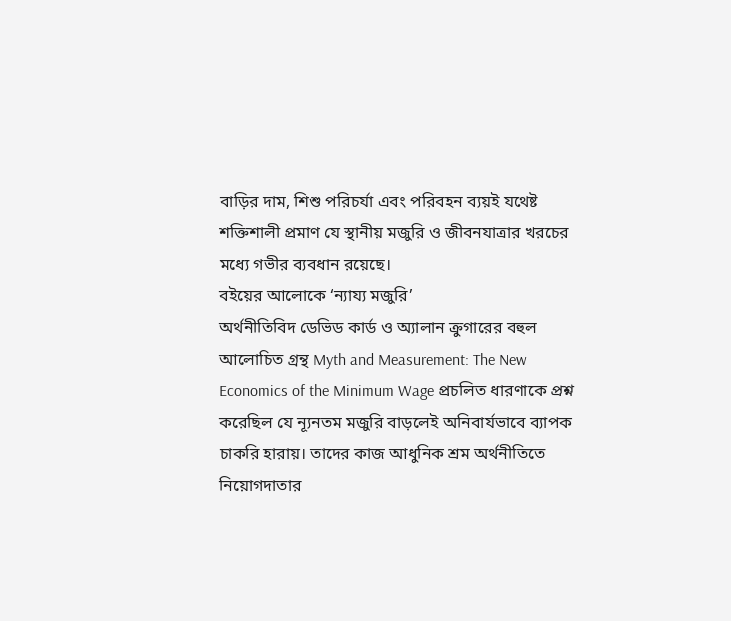বাড়ির দাম, শিশু পরিচর্যা এবং পরিবহন ব্যয়ই যথেষ্ট শক্তিশালী প্রমাণ যে স্থানীয় মজুরি ও জীবনযাত্রার খরচের মধ্যে গভীর ব্যবধান রয়েছে।
বইয়ের আলোকে ‘ন্যায্য মজুরি’
অর্থনীতিবিদ ডেভিড কার্ড ও অ্যালান ক্রুগারের বহুল আলোচিত গ্রন্থ Myth and Measurement: The New Economics of the Minimum Wage প্রচলিত ধারণাকে প্রশ্ন করেছিল যে ন্যূনতম মজুরি বাড়লেই অনিবার্যভাবে ব্যাপক চাকরি হারায়। তাদের কাজ আধুনিক শ্রম অর্থনীতিতে নিয়োগদাতার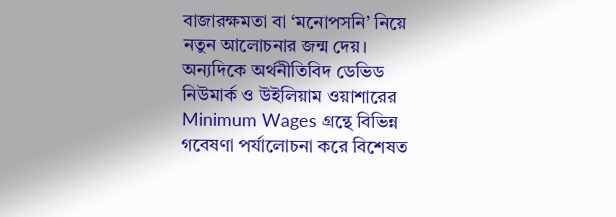বাজারক্ষমতা বা ‘মনোপসনি’ নিয়ে নতুন আলোচনার জন্ম দেয়।
অন্যদিকে অর্থনীতিবিদ ডেভিড নিউমার্ক ও উইলিয়াম ওয়াশারের Minimum Wages গ্রন্থে বিভিন্ন গবেষণা পর্যালোচনা করে বিশেষত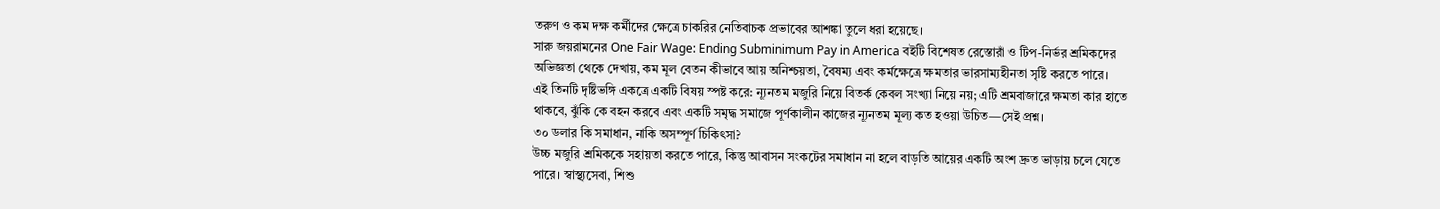তরুণ ও কম দক্ষ কর্মীদের ক্ষেত্রে চাকরির নেতিবাচক প্রভাবের আশঙ্কা তুলে ধরা হয়েছে।
সারু জয়রামনের One Fair Wage: Ending Subminimum Pay in America বইটি বিশেষত রেস্তোরাঁ ও টিপ-নির্ভর শ্রমিকদের অভিজ্ঞতা থেকে দেখায়, কম মূল বেতন কীভাবে আয় অনিশ্চয়তা, বৈষম্য এবং কর্মক্ষেত্রে ক্ষমতার ভারসাম্যহীনতা সৃষ্টি করতে পারে।
এই তিনটি দৃষ্টিভঙ্গি একত্রে একটি বিষয় স্পষ্ট করে: ন্যূনতম মজুরি নিয়ে বিতর্ক কেবল সংখ্যা নিয়ে নয়; এটি শ্রমবাজারে ক্ষমতা কার হাতে থাকবে, ঝুঁকি কে বহন করবে এবং একটি সমৃদ্ধ সমাজে পূর্ণকালীন কাজের ন্যূনতম মূল্য কত হওয়া উচিত—সেই প্রশ্ন।
৩০ ডলার কি সমাধান, নাকি অসম্পূর্ণ চিকিৎসা?
উচ্চ মজুরি শ্রমিককে সহায়তা করতে পারে, কিন্তু আবাসন সংকটের সমাধান না হলে বাড়তি আয়ের একটি অংশ দ্রুত ভাড়ায় চলে যেতে পারে। স্বাস্থ্যসেবা, শিশু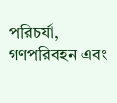পরিচর্যা, গণপরিবহন এবং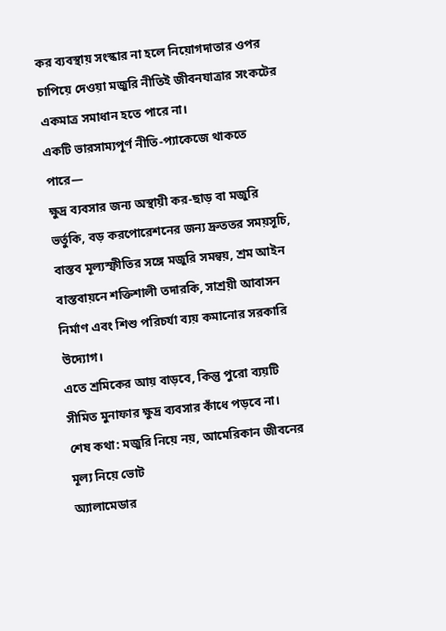কর ব্যবস্থায় সংস্কার না হলে নিয়োগদাতার ওপর চাপিয়ে দেওয়া মজুরি নীতিই জীবনযাত্রার সংকটের একমাত্র সমাধান হতে পারে না।
একটি ভারসাম্যপূর্ণ নীতি-প্যাকেজে থাকতে পারে—
ক্ষুদ্র ব্যবসার জন্য অস্থায়ী কর-ছাড় বা মজুরি ভর্তুকি, বড় করপোরেশনের জন্য দ্রুততর সময়সূচি, বাস্তব মূল্যস্ফীতির সঙ্গে মজুরি সমন্বয়, শ্রম আইন বাস্তবায়নে শক্তিশালী তদারকি, সাশ্রয়ী আবাসন নির্মাণ এবং শিশু পরিচর্যা ব্যয় কমানোর সরকারি উদ্যোগ।
এতে শ্রমিকের আয় বাড়বে, কিন্তু পুরো ব্যয়টি সীমিত মুনাফার ক্ষুদ্র ব্যবসার কাঁধে পড়বে না।
শেষ কথা: মজুরি নিয়ে নয়, আমেরিকান জীবনের মূল্য নিয়ে ভোট
অ্যালামেডার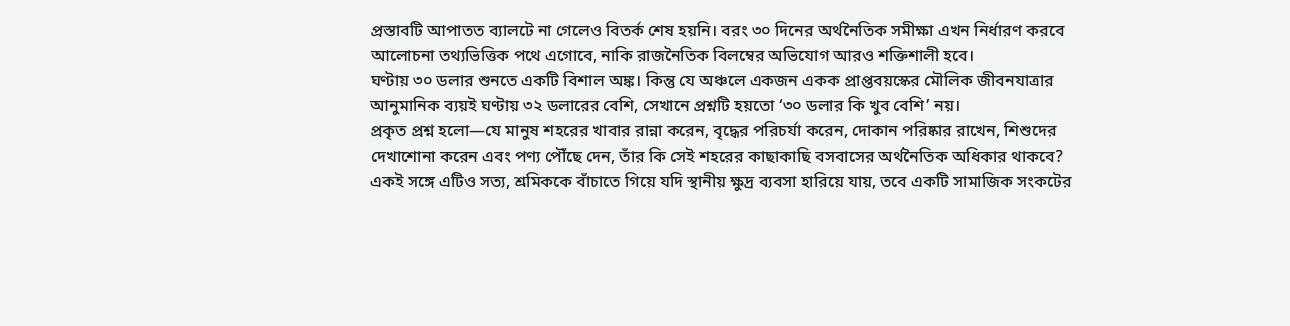প্রস্তাবটি আপাতত ব্যালটে না গেলেও বিতর্ক শেষ হয়নি। বরং ৩০ দিনের অর্থনৈতিক সমীক্ষা এখন নির্ধারণ করবে আলোচনা তথ্যভিত্তিক পথে এগোবে, নাকি রাজনৈতিক বিলম্বের অভিযোগ আরও শক্তিশালী হবে।
ঘণ্টায় ৩০ ডলার শুনতে একটি বিশাল অঙ্ক। কিন্তু যে অঞ্চলে একজন একক প্রাপ্তবয়স্কের মৌলিক জীবনযাত্রার আনুমানিক ব্যয়ই ঘণ্টায় ৩২ ডলারের বেশি, সেখানে প্রশ্নটি হয়তো ‘৩০ ডলার কি খুব বেশি’ নয়।
প্রকৃত প্রশ্ন হলো—যে মানুষ শহরের খাবার রান্না করেন, বৃদ্ধের পরিচর্যা করেন, দোকান পরিষ্কার রাখেন, শিশুদের দেখাশোনা করেন এবং পণ্য পৌঁছে দেন, তাঁর কি সেই শহরের কাছাকাছি বসবাসের অর্থনৈতিক অধিকার থাকবে?
একই সঙ্গে এটিও সত্য, শ্রমিককে বাঁচাতে গিয়ে যদি স্থানীয় ক্ষুদ্র ব্যবসা হারিয়ে যায়, তবে একটি সামাজিক সংকটের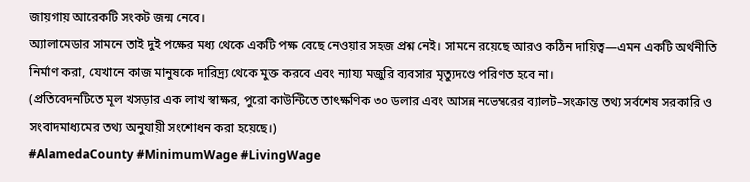জায়গায় আরেকটি সংকট জন্ম নেবে।
অ্যালামেডার সামনে তাই দুই পক্ষের মধ্য থেকে একটি পক্ষ বেছে নেওয়ার সহজ প্রশ্ন নেই। সামনে রয়েছে আরও কঠিন দায়িত্ব—এমন একটি অর্থনীতি নির্মাণ করা, যেখানে কাজ মানুষকে দারিদ্র্য থেকে মুক্ত করবে এবং ন্যায্য মজুরি ব্যবসার মৃত্যুদণ্ডে পরিণত হবে না।
(প্রতিবেদনটিতে মূল খসড়ার এক লাখ স্বাক্ষর, পুরো কাউন্টিতে তাৎক্ষণিক ৩০ ডলার এবং আসন্ন নভেম্বরের ব্যালট–সংক্রান্ত তথ্য সর্বশেষ সরকারি ও সংবাদমাধ্যমের তথ্য অনুযায়ী সংশোধন করা হয়েছে।)
#AlamedaCounty #MinimumWage #LivingWage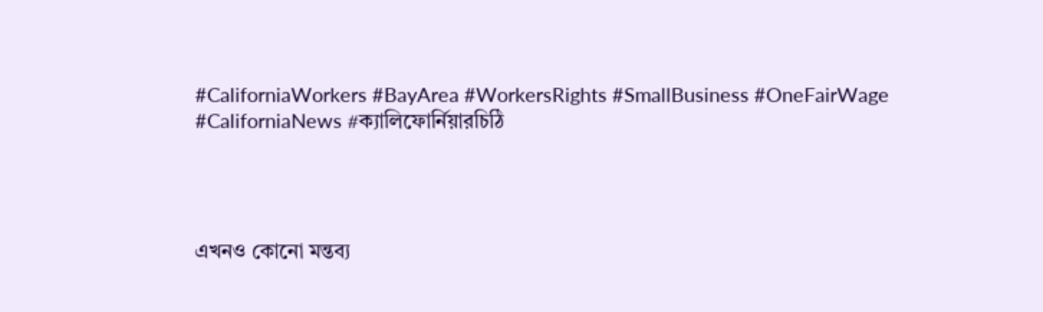#CaliforniaWorkers #BayArea #WorkersRights #SmallBusiness #OneFairWage #CaliforniaNews #ক্যালিফোর্নিয়ারচিঠি




এখনও কোনো মন্তব্য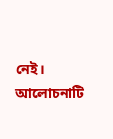নেই। আলোচনাটি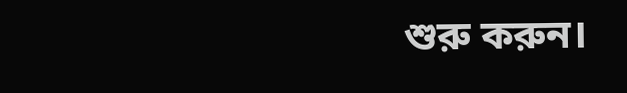শুরু করুন।